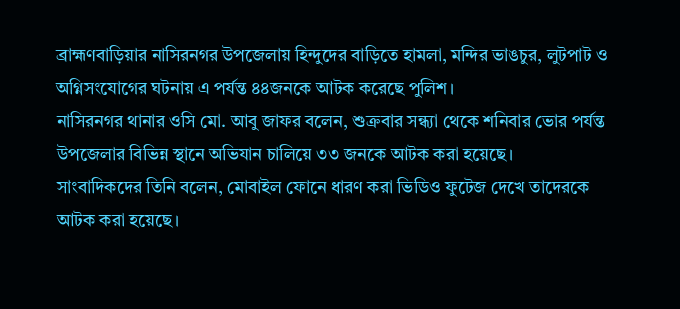ব্রাহ্মণবাড়িয়ার নাসিরনগর উপজেলায় হিন্দুদের বাড়িতে হামলা, মন্দির ভাঙচুর, লুটপাট ও অগ্নিসংযোগের ঘটনায় এ পর্যন্ত ৪৪জনকে আটক করেছে পুলিশ।
নাসিরনগর থানার ওসি মো. আবু জাফর বলেন, শুক্রবার সন্ধ্যা থেকে শনিবার ভোর পর্যন্ত উপজেলার বিভিন্ন স্থানে অভিযান চালিয়ে ৩৩ জনকে আটক করা হয়েছে।
সাংবাদিকদের তিনি বলেন, মোবাইল ফোনে ধারণ করা ভিডিও ফুটেজ দেখে তাদেরকে আটক করা হয়েছে।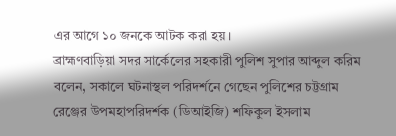এর আগে ১০ জনকে আটক করা হয়।
ব্রাহ্মণবাড়িয়া সদর সার্কেলের সহকারী পুলিশ সুপার আব্দুল করিম বলেন, সকালে ঘটনাস্থল পরিদর্শনে গেছেন পুলিশের চট্টগ্রাম রেঞ্জের উপমহাপরিদর্শক (ডিআইজি) শফিকুল ইসলাম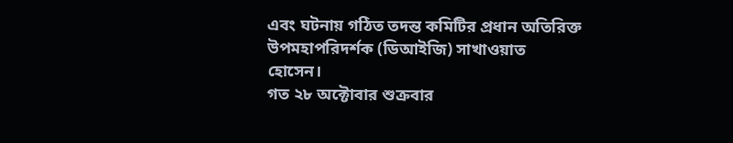এবং ঘটনায় গঠিত তদন্ত কমিটির প্রধান অতিরিক্ত উপমহাপরিদর্শক (ডিআইজি) সাখাওয়াত হোসেন।
গত ২৮ অক্টোবার শুক্রবার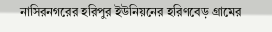নাসিরনগরের হরিপুর ইউনিয়নের হরিণবেড় গ্রামের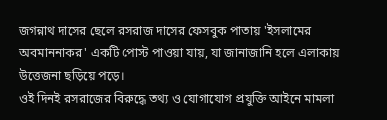জগন্নাথ দাসের ছেলে রসরাজ দাসের ফেসবুক পাতায় 'ইসলামের অবমাননাকর' একটি পোস্ট পাওয়া যায়, যা জানাজানি হলে এলাকায় উত্তেজনা ছড়িয়ে পড়ে।
ওই দিনই রসরাজের বিরুদ্ধে তথ্য ও যোগাযোগ প্রযুক্তি আইনে মামলা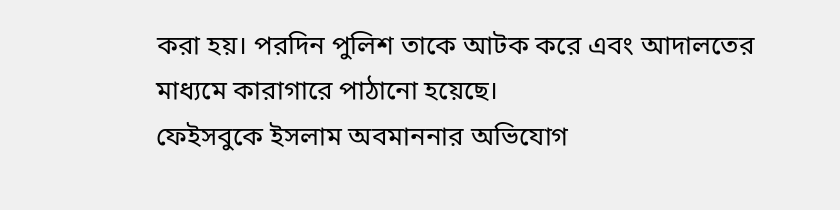করা হয়। পরদিন পুলিশ তাকে আটক করে এবং আদালতের মাধ্যমে কারাগারে পাঠানো হয়েছে।
ফেইসবুকে ইসলাম অবমাননার অভিযোগ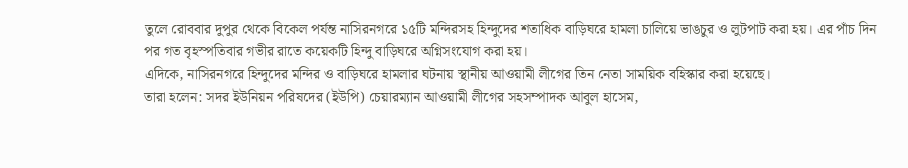তুলে রোববার দুপুর থেকে বিকেল পর্যন্ত নাসিরনগরে ১৫টি মন্দিরসহ হিন্দুদের শতাধিক বাড়িঘরে হামলা চালিয়ে ভাঙচুর ও লুটপাট করা হয়। এর পাঁচ দিন পর গত বৃহস্পতিবার গভীর রাতে কয়েকটি হিন্দু বাড়িঘরে অগ্নিসংযোগ করা হয়।
এদিকে, নাসিরনগরে হিন্দুদের মন্দির ও বাড়িঘরে হামলার ঘটনায় স্থানীয় আওয়ামী লীগের তিন নেতা সাময়িক বহিস্কার করা হয়েছে।
তারা হলেন: সদর ইউনিয়ন পরিষদের (ইউপি) চেয়ারম্যান আওয়ামী লীগের সহসম্পাদক আবুল হাসেম,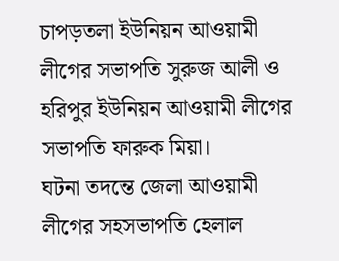চাপড়তলা ইউনিয়ন আওয়ামী লীগের সভাপতি সুরুজ আলী ও হরিপুর ইউনিয়ন আওয়ামী লীগের সভাপতি ফারুক মিয়া।
ঘটনা তদন্তে জেলা আওয়ামী লীগের সহসভাপতি হেলাল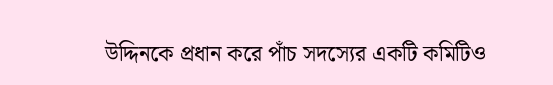উদ্দিনকে প্রধান করে পাঁচ সদস্যের একটি কমিটিও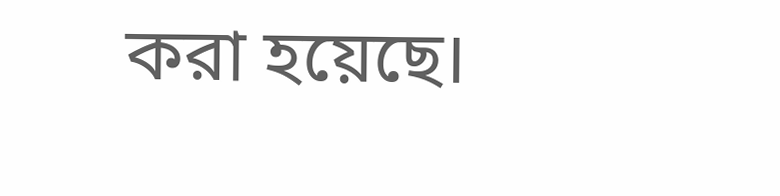করা হয়েছে।